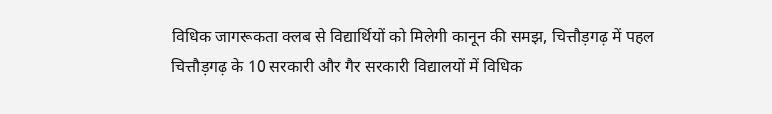विधिक जागरूकता क्लब से विद्यार्थियों को मिलेगी कानून की समझ, चित्तौड़गढ़ में पहल
चित्तौड़गढ़ के 10 सरकारी और गैर सरकारी विद्यालयों में विधिक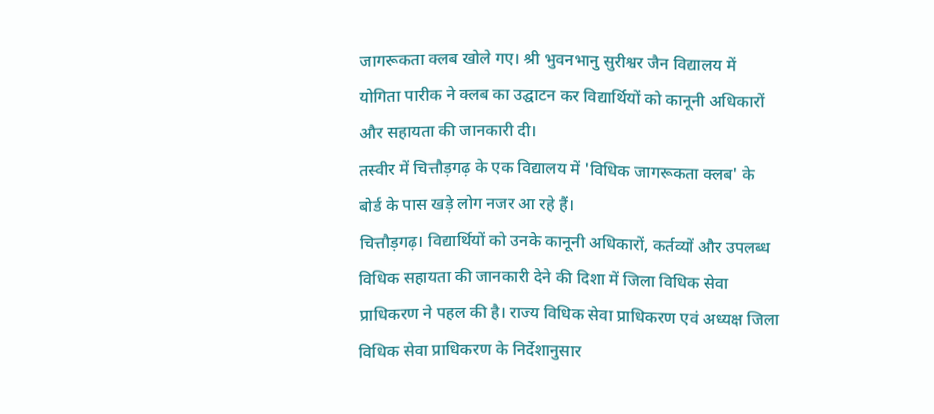जागरूकता क्लब खोले गए। श्री भुवनभानु सुरीश्वर जैन विद्यालय में योगिता पारीक ने क्लब का उद्घाटन कर विद्यार्थियों को कानूनी अधिकारों और सहायता की जानकारी दी।
तस्वीर में चित्तौड़गढ़ के एक विद्यालय में 'विधिक जागरूकता क्लब' के बोर्ड के पास खड़े लोग नजर आ रहे हैं।
चित्तौड़गढ़। विद्यार्थियों को उनके कानूनी अधिकारों, कर्तव्यों और उपलब्ध विधिक सहायता की जानकारी देने की दिशा में जिला विधिक सेवा प्राधिकरण ने पहल की है। राज्य विधिक सेवा प्राधिकरण एवं अध्यक्ष जिला विधिक सेवा प्राधिकरण के निर्देशानुसार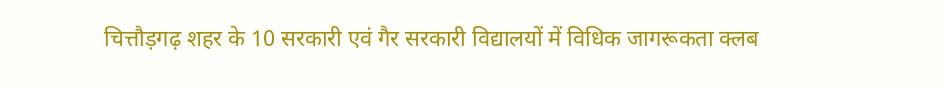चित्तौड़गढ़ शहर के 10 सरकारी एवं गैर सरकारी विद्यालयों में विधिक जागरूकता क्लब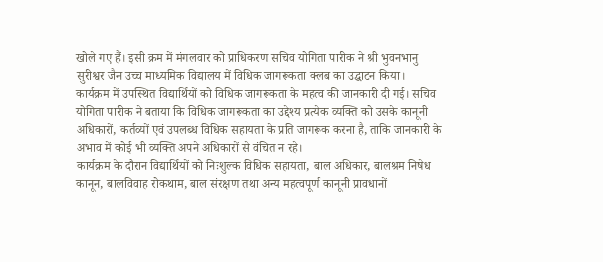खोले गए हैं। इसी क्रम में मंगलवार को प्राधिकरण सचिव योगिता पारीक ने श्री भुवनभानु सुरीश्वर जैन उच्च माध्यमिक विद्यालय में विधिक जागरूकता क्लब का उद्घाटन किया।
कार्यक्रम में उपस्थित विद्यार्थियों को विधिक जागरूकता के महत्व की जानकारी दी गई। सचिव योगिता पारीक ने बताया कि विधिक जागरूकता का उद्देश्य प्रत्येक व्यक्ति को उसके कानूनी अधिकारों, कर्तव्यों एवं उपलब्ध विधिक सहायता के प्रति जागरूक करना है, ताकि जानकारी के अभाव में कोई भी व्यक्ति अपने अधिकारों से वंचित न रहे।
कार्यक्रम के दौरान विद्यार्थियों को निःशुल्क विधिक सहायता, बाल अधिकार, बालश्रम निषेध कानून, बालविवाह रोकथाम, बाल संरक्षण तथा अन्य महत्वपूर्ण कानूनी प्रावधानों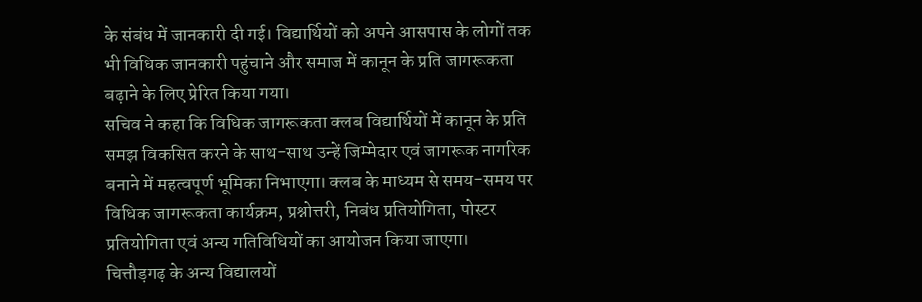के संबंध में जानकारी दी गई। विद्यार्थियों को अपने आसपास के लोगों तक भी विधिक जानकारी पहुंचाने और समाज में कानून के प्रति जागरूकता बढ़ाने के लिए प्रेरित किया गया।
सचिव ने कहा कि विधिक जागरूकता क्लब विद्यार्थियों में कानून के प्रति समझ विकसित करने के साथ-साथ उन्हें जिम्मेदार एवं जागरूक नागरिक बनाने में महत्वपूर्ण भूमिका निभाएगा। क्लब के माध्यम से समय-समय पर विधिक जागरूकता कार्यक्रम, प्रश्नोत्तरी, निबंध प्रतियोगिता, पोस्टर प्रतियोगिता एवं अन्य गतिविधियों का आयोजन किया जाएगा।
चित्तौड़गढ़ के अन्य विद्यालयों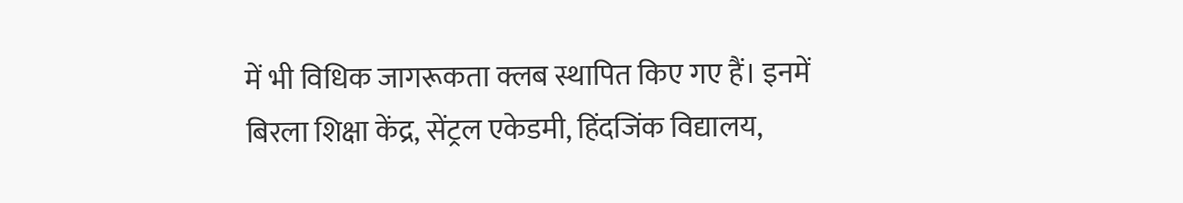में भी विधिक जागरूकता क्लब स्थापित किए गए हैं। इनमें बिरला शिक्षा केंद्र, सेंट्रल एकेडमी, हिंदजिंक विद्यालय,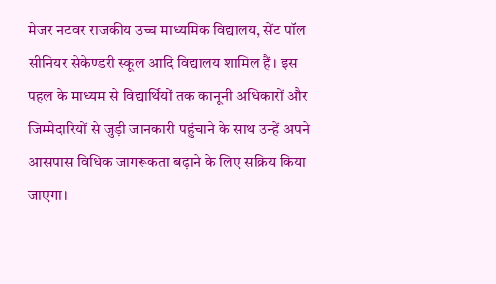मेजर नटवर राजकीय उच्च माध्यमिक विद्यालय, सेंट पॉल सीनियर सेकेण्डरी स्कूल आदि विद्यालय शामिल हैं। इस पहल के माध्यम से विद्यार्थियों तक कानूनी अधिकारों और जिम्मेदारियों से जुड़ी जानकारी पहुंचाने के साथ उन्हें अपने आसपास विधिक जागरूकता बढ़ाने के लिए सक्रिय किया जाएगा।